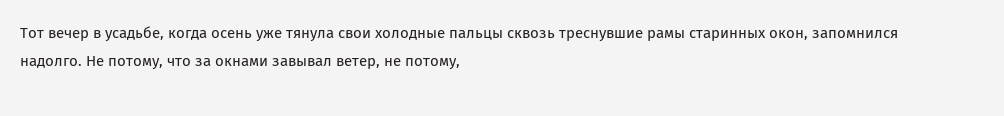Тот вечер в усадьбе, когда осень уже тянула свои холодные пальцы сквозь треснувшие рамы старинных окон, запомнился надолго. Не потому, что за окнами завывал ветер, не потому,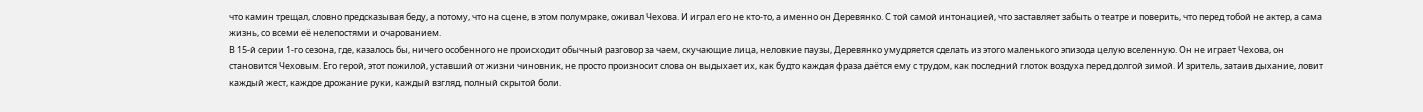что камин трещал, словно предсказывая беду, а потому, что на сцене, в этом полумраке, оживал Чехова. И играл его не кто-то, а именно он Деревянко. С той самой интонацией, что заставляет забыть о театре и поверить, что перед тобой не актер, а сама жизнь, со всеми её нелепостями и очарованием.
В 15-й серии 1-го сезона, где, казалось бы, ничего особенного не происходит обычный разговор за чаем, скучающие лица, неловкие паузы, Деревянко умудряется сделать из этого маленького эпизода целую вселенную. Он не играет Чехова, он становится Чеховым. Его герой, этот пожилой, уставший от жизни чиновник, не просто произносит слова он выдыхает их, как будто каждая фраза даётся ему с трудом, как последний глоток воздуха перед долгой зимой. И зритель, затаив дыхание, ловит каждый жест, каждое дрожание руки, каждый взгляд, полный скрытой боли.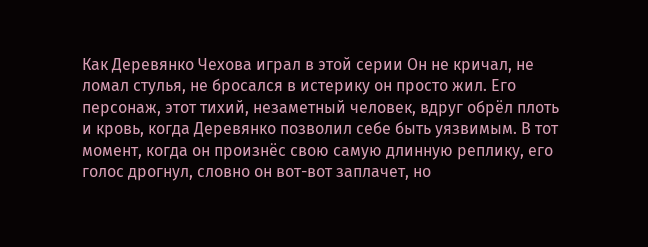Как Деревянко Чехова играл в этой серии Он не кричал, не ломал стулья, не бросался в истерику он просто жил. Его персонаж, этот тихий, незаметный человек, вдруг обрёл плоть и кровь, когда Деревянко позволил себе быть уязвимым. В тот момент, когда он произнёс свою самую длинную реплику, его голос дрогнул, словно он вот-вот заплачет, но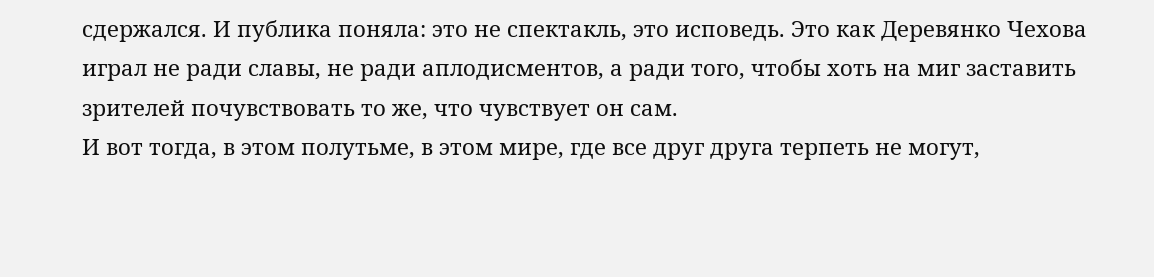сдержался. И публика поняла: это не спектакль, это исповедь. Это как Деревянко Чехова играл не ради славы, не ради аплодисментов, а ради того, чтобы хоть на миг заставить зрителей почувствовать то же, что чувствует он сам.
И вот тогда, в этом полутьме, в этом мире, где все друг друга терпеть не могут,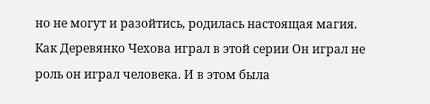но не могут и разойтись, родилась настоящая магия. Как Деревянко Чехова играл в этой серии Он играл не роль он играл человека. И в этом была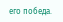его победа.